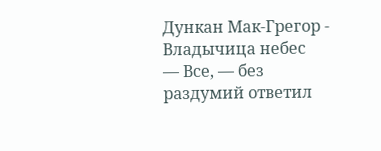Дункан Мак-Грегор - Владычица небес
— Все, — без раздумий ответил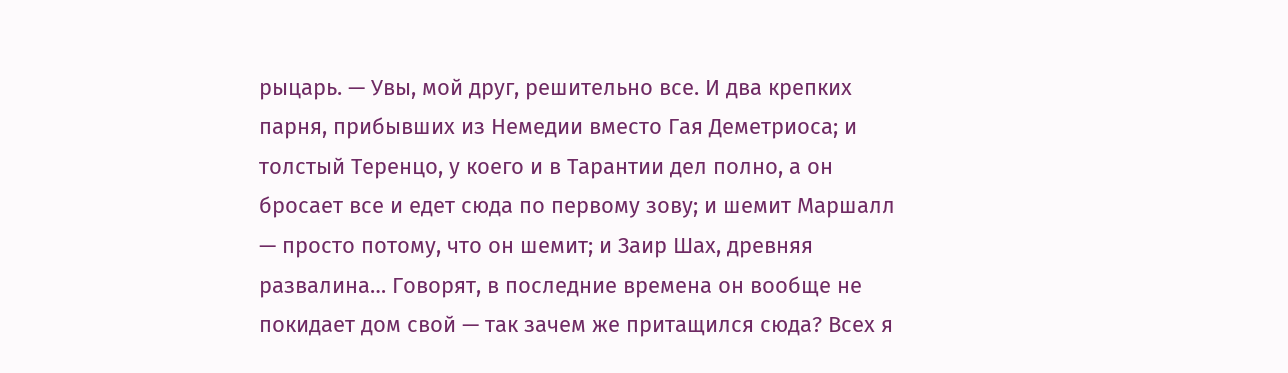рыцарь. — Увы, мой друг, решительно все. И два крепких парня, прибывших из Немедии вместо Гая Деметриоса; и толстый Теренцо, у коего и в Тарантии дел полно, а он бросает все и едет сюда по первому зову; и шемит Маршалл — просто потому, что он шемит; и Заир Шах, древняя развалина… Говорят, в последние времена он вообще не покидает дом свой — так зачем же притащился сюда? Всех я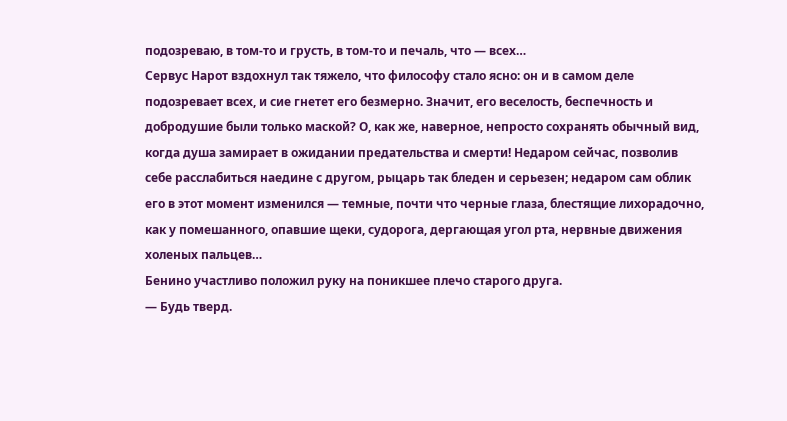подозреваю, в том-то и грусть, в том-то и печаль, что — всех…
Сервус Нарот вздохнул так тяжело, что философу стало ясно: он и в самом деле подозревает всех, и сие гнетет его безмерно. Значит, его веселость, беспечность и добродушие были только маской? О, как же, наверное, непросто сохранять обычный вид, когда душа замирает в ожидании предательства и смерти! Недаром сейчас, позволив себе расслабиться наедине с другом, рыцарь так бледен и серьезен; недаром сам облик его в этот момент изменился — темные, почти что черные глаза, блестящие лихорадочно, как у помешанного, опавшие щеки, судорога, дергающая угол рта, нервные движения холеных пальцев…
Бенино участливо положил руку на поникшее плечо старого друга.
— Будь тверд.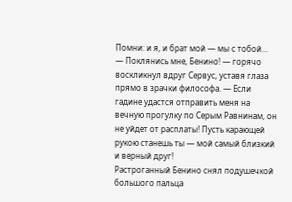Помни: и я, и брат мой — мы с тобой…
— Поклянись мне, Бенино! — горячо воскликнул вдруг Сервус, уставя глаза прямо в зрачки философа. — Если гадине удастся отправить меня на вечную прогулку по Серым Равнинам, он не уйдет от расплаты! Пусть карающей рукою станешь ты — мой самый близкий и верный друг!
Растроганный Бенино снял подушечкой большого пальца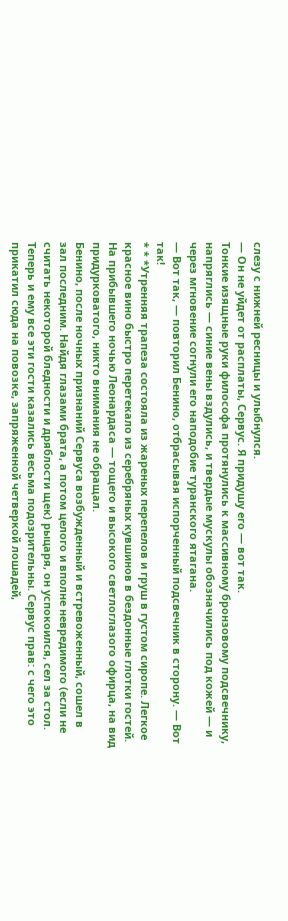слезу с нижней ресницы и улыбнулся.
— Он не уйдет от расплаты, Сервус. Я придушу его — вот так.
Тонкие изящные руки философа протянулись к массивному бронзовому подсвечнику, напряглись — синие вены вздулись, и твердые мускулы обозначились под кожей — и через мгновение согнули его наподобие туранского ятагана.
— Вот так, — повторил Бенино, отбрасывая испорченный подсвечник в сторону. — Вот так!
* * *Утренняя трапеза состояла из жареных перепелов и груш в густом сиропе. Легкое красное вино быстро перетекало из серебряных кувшинов в бездонные глотки гостей. На прибывшего ночью Леонардаса — тощего и высокого светлоглазого офирца, на вид придурковатого, никто внимания не обращал.
Бенино, после ночных признаний Сервуса возбужденный и встревоженный, сошел в зал последним. Найдя глазами брата, а потом целого и вполне невредимого (если не считать некоторой бледности и дряблости щек) рыцаря, он успокоился, сел за стол. Теперь и ему все эти гости казались весьма подозрительны. Сервус прав: с чего это прикатил сюда на повозке, запряженной четверкой лошадей,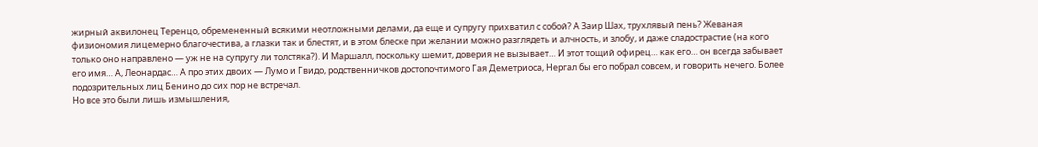жирный аквилонец Теренцо, обремененный всякими неотложными делами, да еще и супругу прихватил с собой? А Заир Шах, трухлявый пень? Жеваная физиономия лицемерно благочестива, а глазки так и блестят, и в этом блеске при желании можно разглядеть и алчность, и злобу, и даже сладострастие (на кого только оно направлено — уж не на супругу ли толстяка?). И Маршалл, поскольку шемит, доверия не вызывает… И этот тощий офирец… как его… он всегда забывает его имя… А, Леонардас… А про этих двоих — Лумо и Гвидо, родственничков достопочтимого Гая Деметриоса, Нергал бы его побрал совсем, и говорить нечего. Более подозрительных лиц Бенино до сих пор не встречал.
Но все это были лишь измышления,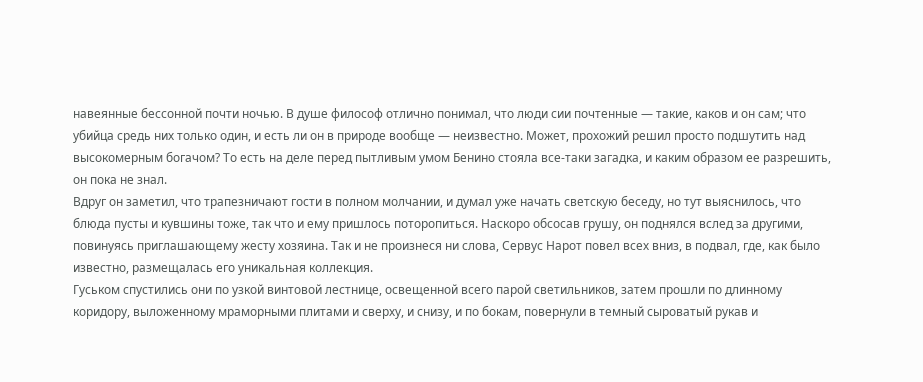навеянные бессонной почти ночью. В душе философ отлично понимал, что люди сии почтенные — такие, каков и он сам; что убийца средь них только один, и есть ли он в природе вообще — неизвестно. Может, прохожий решил просто подшутить над высокомерным богачом? То есть на деле перед пытливым умом Бенино стояла все-таки загадка, и каким образом ее разрешить, он пока не знал.
Вдруг он заметил, что трапезничают гости в полном молчании, и думал уже начать светскую беседу, но тут выяснилось, что блюда пусты и кувшины тоже, так что и ему пришлось поторопиться. Наскоро обсосав грушу, он поднялся вслед за другими, повинуясь приглашающему жесту хозяина. Так и не произнеся ни слова, Сервус Нарот повел всех вниз, в подвал, где, как было известно, размещалась его уникальная коллекция.
Гуськом спустились они по узкой винтовой лестнице, освещенной всего парой светильников, затем прошли по длинному коридору, выложенному мраморными плитами и сверху, и снизу, и по бокам, повернули в темный сыроватый рукав и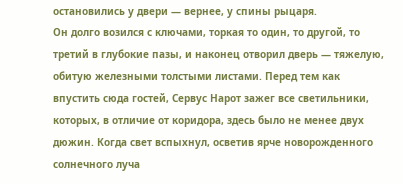остановились у двери — вернее, у спины рыцаря.
Он долго возился с ключами, торкая то один, то другой, то третий в глубокие пазы, и наконец отворил дверь — тяжелую, обитую железными толстыми листами. Перед тем как впустить сюда гостей, Сервус Нарот зажег все светильники, которых, в отличие от коридора, здесь было не менее двух дюжин. Когда свет вспыхнул, осветив ярче новорожденного солнечного луча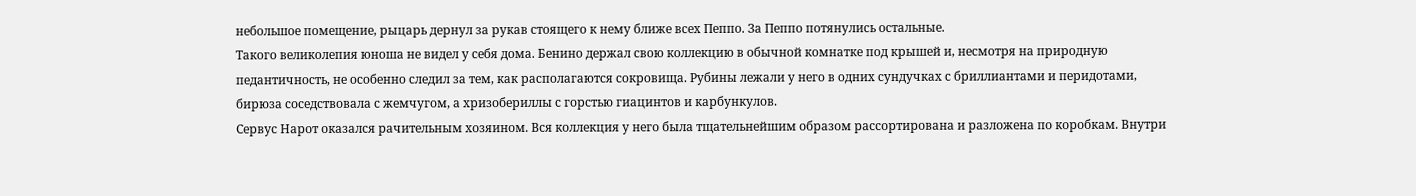небольшое помещение, рыцарь дернул за рукав стоящего к нему ближе всех Пеппо. За Пеппо потянулись остальные.
Такого великолепия юноша не видел у себя дома. Бенино держал свою коллекцию в обычной комнатке под крышей и, несмотря на природную педантичность, не особенно следил за тем, как располагаются сокровища. Рубины лежали у него в одних сундучках с бриллиантами и перидотами, бирюза соседствовала с жемчугом, а хризобериллы с горстью гиацинтов и карбункулов.
Сервус Нарот оказался рачительным хозяином. Вся коллекция у него была тщательнейшим образом рассортирована и разложена по коробкам. Внутри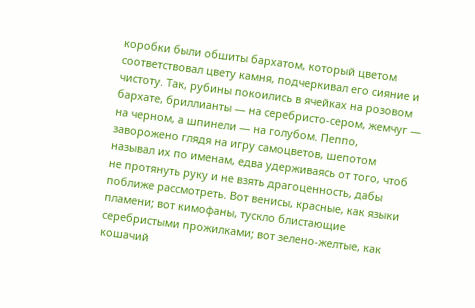коробки были обшиты бархатом, который цветом соответствовал цвету камня, подчеркивал его сияние и чистоту. Так, рубины покоились в ячейках на розовом бархате, бриллианты — на серебристо-сером, жемчуг — на черном, а шпинели — на голубом. Пеппо, заворожено глядя на игру самоцветов, шепотом называл их по именам, едва удерживаясь от того, чтоб не протянуть руку и не взять драгоценность, дабы поближе рассмотреть. Вот венисы, красные, как языки пламени; вот кимофаны, тускло блистающие серебристыми прожилками; вот зелено-желтые, как кошачий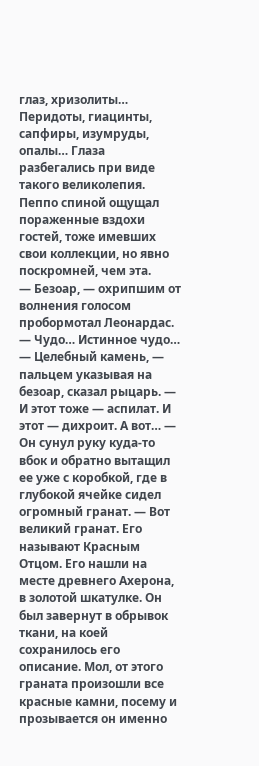глаз, хризолиты… Перидоты, гиацинты, сапфиры, изумруды, опалы… Глаза разбегались при виде такого великолепия. Пеппо спиной ощущал пораженные вздохи гостей, тоже имевших свои коллекции, но явно поскромней, чем эта.
— Безоар, — охрипшим от волнения голосом пробормотал Леонардас. — Чудо… Истинное чудо…
— Целебный камень, — пальцем указывая на безоар, сказал рыцарь. — И этот тоже — аспилат. И этот — дихроит. А вот… — Он сунул руку куда-то вбок и обратно вытащил ее уже с коробкой, где в глубокой ячейке сидел огромный гранат. — Вот великий гранат. Его называют Красным Отцом. Его нашли на месте древнего Ахерона, в золотой шкатулке. Он был завернут в обрывок ткани, на коей сохранилось его описание. Мол, от этого граната произошли все красные камни, посему и прозывается он именно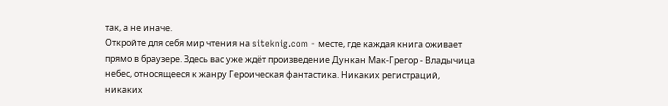так, а не иначе.
Откройте для себя мир чтения на siteknig.com - месте, где каждая книга оживает прямо в браузере. Здесь вас уже ждёт произведение Дункан Мак-Грегор - Владычица небес, относящееся к жанру Героическая фантастика. Никаких регистраций, никаких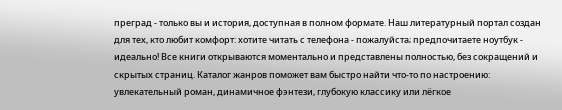преград - только вы и история, доступная в полном формате. Наш литературный портал создан для тех, кто любит комфорт: хотите читать с телефона - пожалуйста; предпочитаете ноутбук - идеально! Все книги открываются моментально и представлены полностью, без сокращений и скрытых страниц. Каталог жанров поможет вам быстро найти что-то по настроению: увлекательный роман, динамичное фэнтези, глубокую классику или лёгкое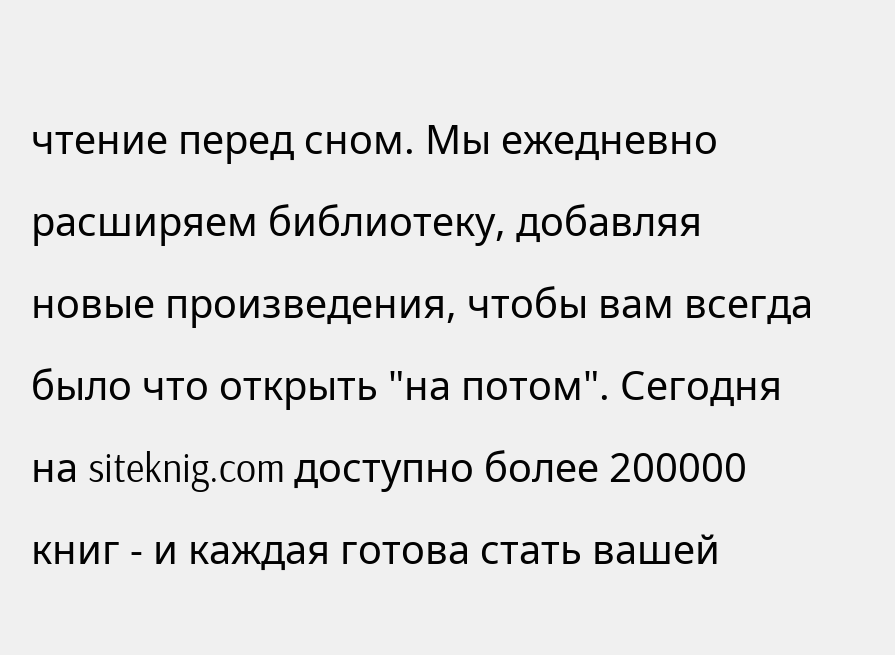чтение перед сном. Мы ежедневно расширяем библиотеку, добавляя новые произведения, чтобы вам всегда было что открыть "на потом". Сегодня на siteknig.com доступно более 200000 книг - и каждая готова стать вашей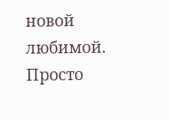новой любимой. Просто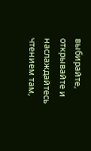выбирайте, открывайте и наслаждайтесь чтением там,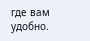где вам удобно.